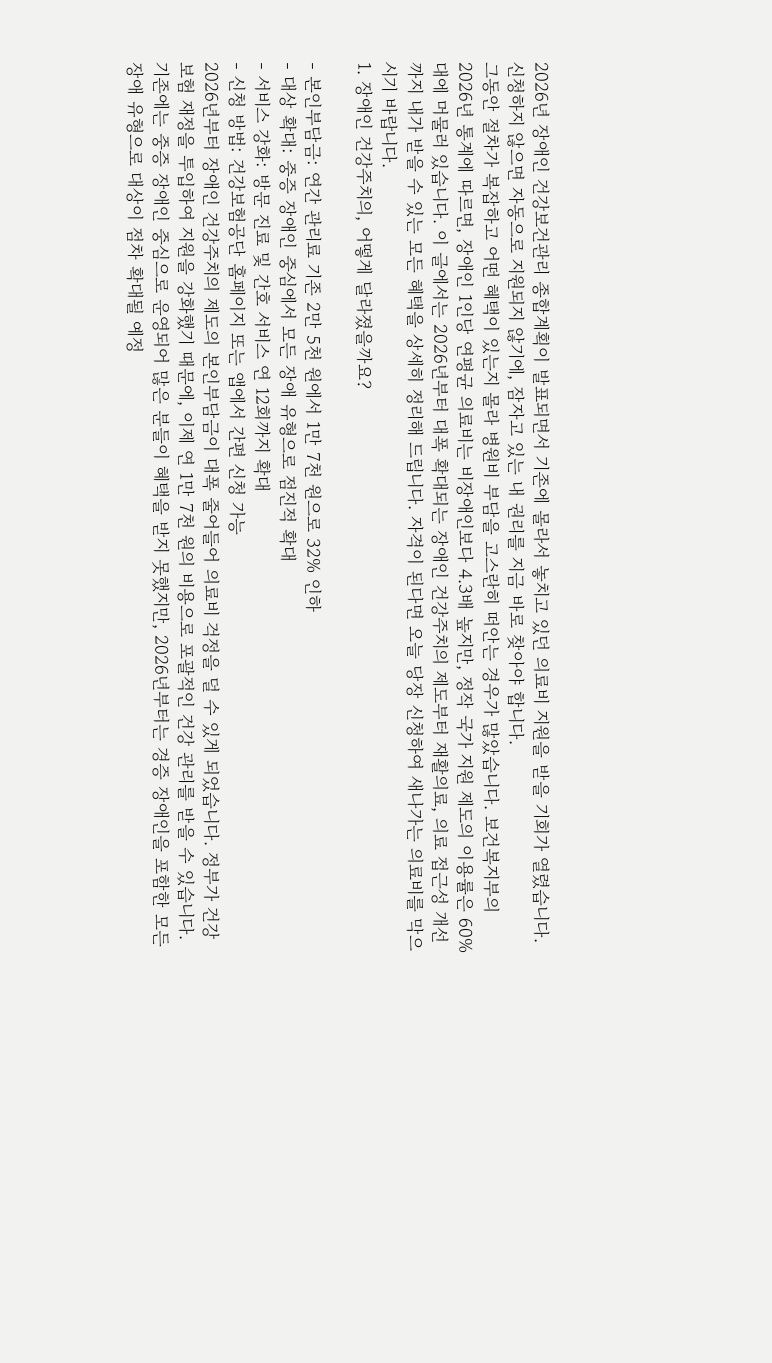2026년 장애인 건강보건관리 종합계획이 발표되면서 기존에 몰라서 놓치고 있던 의료비 지원을 받을 기회가 열렸습니다. 신청하지 않으면 자동으로 지원되지 않기에, 잠자고 있는 내 권리를 지금 바로 찾아야 합니다.
그동안 절차가 복잡하고 어떤 혜택이 있는지 몰라 병원비 부담을 고스란히 떠안는 경우가 많았습니다. 보건복지부의 2026년 통계에 따르면, 장애인 1인당 연평균 의료비는 비장애인보다 4.3배 높지만, 정작 국가 지원 제도의 이용률은 60%대에 머물러 있습니다. 이 글에서는 2026년부터 대폭 확대되는 장애인 건강주치의 제도부터 재활의료, 의료 접근성 개선까지 내가 받을 수 있는 모든 혜택을 상세히 정리해 드립니다. 자격이 된다면 오늘 당장 신청하여 새나가는 의료비를 막으시기 바랍니다.
1. 장애인 건강주치의, 어떻게 달라졌을까요?

- 본인부담금: 연간 관리료 기존 2만 5천 원에서 1만 7천 원으로 32% 인하
- 대상 확대: 중증 장애인 중심에서 모든 장애 유형으로 점진적 확대
- 서비스 강화: 방문 진료 및 간호 서비스 연 12회까지 확대
- 신청 방법: 건강보험공단 홈페이지 또는 앱에서 간편 신청 가능
2026년부터 장애인 건강주치의 제도의 본인부담금이 대폭 줄어들어 의료비 걱정을 덜 수 있게 되었습니다. 정부가 건강보험 재정을 투입하여 지원을 강화했기 때문에, 이제 연 1만 7천 원의 비용으로 포괄적인 건강 관리를 받을 수 있습니다.
기존에는 중증 장애인 중심으로 운영되어 많은 분들이 혜택을 받지 못했지만, 2026년부터는 경증 장애인을 포함한 모든 장애 유형으로 대상이 점차 확대될 예정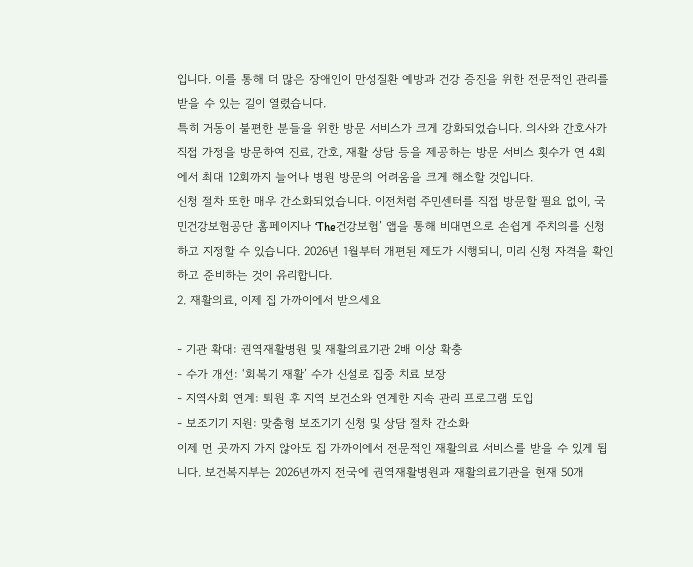입니다. 이를 통해 더 많은 장애인이 만성질환 예방과 건강 증진을 위한 전문적인 관리를 받을 수 있는 길이 열렸습니다.
특히 거동이 불편한 분들을 위한 방문 서비스가 크게 강화되었습니다. 의사와 간호사가 직접 가정을 방문하여 진료, 간호, 재활 상담 등을 제공하는 방문 서비스 횟수가 연 4회에서 최대 12회까지 늘어나 병원 방문의 어려움을 크게 해소할 것입니다.
신청 절차 또한 매우 간소화되었습니다. 이전처럼 주민센터를 직접 방문할 필요 없이, 국민건강보험공단 홈페이지나 ‘The건강보험’ 앱을 통해 비대면으로 손쉽게 주치의를 신청하고 지정할 수 있습니다. 2026년 1월부터 개편된 제도가 시행되니, 미리 신청 자격을 확인하고 준비하는 것이 유리합니다.
2. 재활의료, 이제 집 가까이에서 받으세요

- 기관 확대: 권역재활병원 및 재활의료기관 2배 이상 확충
- 수가 개선: ‘회복기 재활’ 수가 신설로 집중 치료 보장
- 지역사회 연계: 퇴원 후 지역 보건소와 연계한 지속 관리 프로그램 도입
- 보조기기 지원: 맞춤형 보조기기 신청 및 상담 절차 간소화
이제 먼 곳까지 가지 않아도 집 가까이에서 전문적인 재활의료 서비스를 받을 수 있게 됩니다. 보건복지부는 2026년까지 전국에 권역재활병원과 재활의료기관을 현재 50개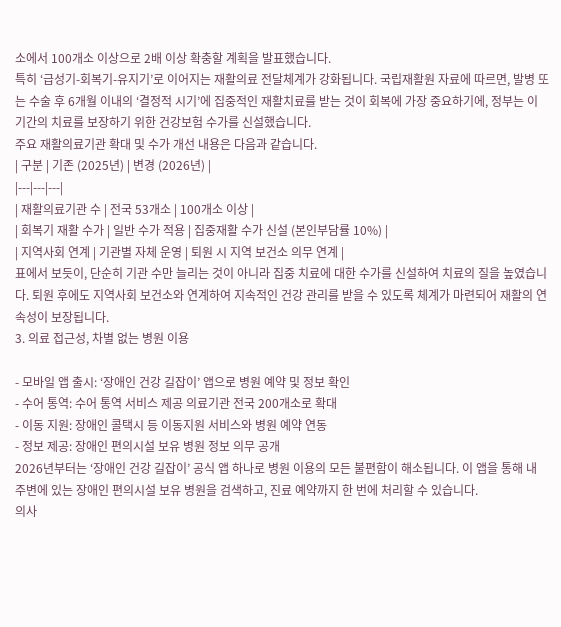소에서 100개소 이상으로 2배 이상 확충할 계획을 발표했습니다.
특히 ‘급성기-회복기-유지기’로 이어지는 재활의료 전달체계가 강화됩니다. 국립재활원 자료에 따르면, 발병 또는 수술 후 6개월 이내의 ‘결정적 시기’에 집중적인 재활치료를 받는 것이 회복에 가장 중요하기에, 정부는 이 기간의 치료를 보장하기 위한 건강보험 수가를 신설했습니다.
주요 재활의료기관 확대 및 수가 개선 내용은 다음과 같습니다.
| 구분 | 기존 (2025년) | 변경 (2026년) |
|---|---|---|
| 재활의료기관 수 | 전국 53개소 | 100개소 이상 |
| 회복기 재활 수가 | 일반 수가 적용 | 집중재활 수가 신설 (본인부담률 10%) |
| 지역사회 연계 | 기관별 자체 운영 | 퇴원 시 지역 보건소 의무 연계 |
표에서 보듯이, 단순히 기관 수만 늘리는 것이 아니라 집중 치료에 대한 수가를 신설하여 치료의 질을 높였습니다. 퇴원 후에도 지역사회 보건소와 연계하여 지속적인 건강 관리를 받을 수 있도록 체계가 마련되어 재활의 연속성이 보장됩니다.
3. 의료 접근성, 차별 없는 병원 이용

- 모바일 앱 출시: ‘장애인 건강 길잡이’ 앱으로 병원 예약 및 정보 확인
- 수어 통역: 수어 통역 서비스 제공 의료기관 전국 200개소로 확대
- 이동 지원: 장애인 콜택시 등 이동지원 서비스와 병원 예약 연동
- 정보 제공: 장애인 편의시설 보유 병원 정보 의무 공개
2026년부터는 ‘장애인 건강 길잡이’ 공식 앱 하나로 병원 이용의 모든 불편함이 해소됩니다. 이 앱을 통해 내 주변에 있는 장애인 편의시설 보유 병원을 검색하고, 진료 예약까지 한 번에 처리할 수 있습니다.
의사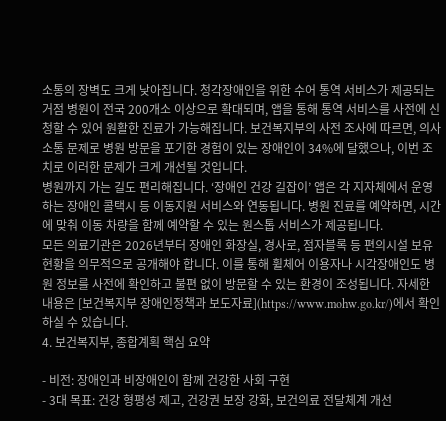소통의 장벽도 크게 낮아집니다. 청각장애인을 위한 수어 통역 서비스가 제공되는 거점 병원이 전국 200개소 이상으로 확대되며, 앱을 통해 통역 서비스를 사전에 신청할 수 있어 원활한 진료가 가능해집니다. 보건복지부의 사전 조사에 따르면, 의사소통 문제로 병원 방문을 포기한 경험이 있는 장애인이 34%에 달했으나, 이번 조치로 이러한 문제가 크게 개선될 것입니다.
병원까지 가는 길도 편리해집니다. ‘장애인 건강 길잡이’ 앱은 각 지자체에서 운영하는 장애인 콜택시 등 이동지원 서비스와 연동됩니다. 병원 진료를 예약하면, 시간에 맞춰 이동 차량을 함께 예약할 수 있는 원스톱 서비스가 제공됩니다.
모든 의료기관은 2026년부터 장애인 화장실, 경사로, 점자블록 등 편의시설 보유 현황을 의무적으로 공개해야 합니다. 이를 통해 휠체어 이용자나 시각장애인도 병원 정보를 사전에 확인하고 불편 없이 방문할 수 있는 환경이 조성됩니다. 자세한 내용은 [보건복지부 장애인정책과 보도자료](https://www.mohw.go.kr/)에서 확인하실 수 있습니다.
4. 보건복지부, 종합계획 핵심 요약

- 비전: 장애인과 비장애인이 함께 건강한 사회 구현
- 3대 목표: 건강 형평성 제고, 건강권 보장 강화, 보건의료 전달체계 개선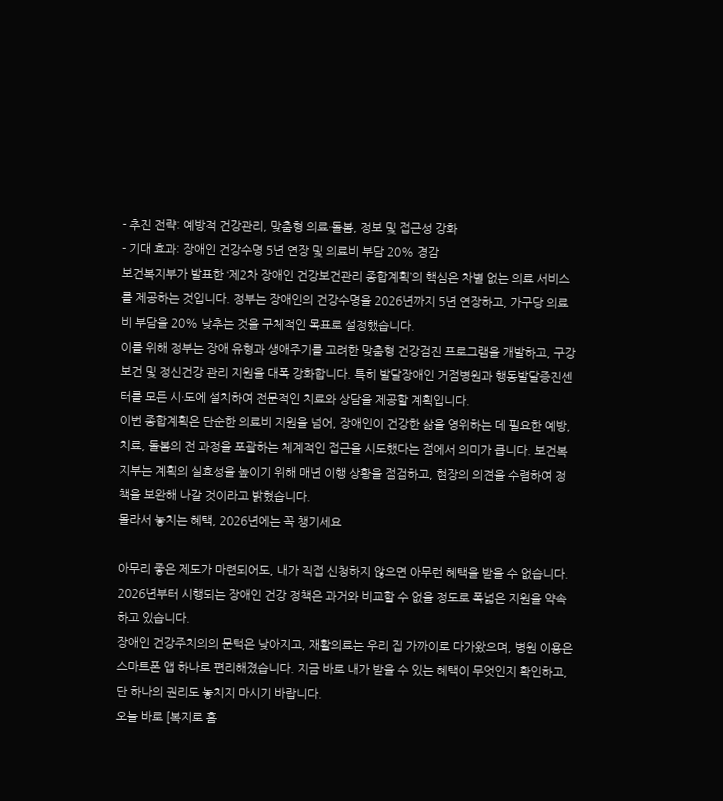- 추진 전략: 예방적 건강관리, 맞춤형 의료·돌봄, 정보 및 접근성 강화
- 기대 효과: 장애인 건강수명 5년 연장 및 의료비 부담 20% 경감
보건복지부가 발표한 ‘제2차 장애인 건강보건관리 종합계획’의 핵심은 차별 없는 의료 서비스를 제공하는 것입니다. 정부는 장애인의 건강수명을 2026년까지 5년 연장하고, 가구당 의료비 부담을 20% 낮추는 것을 구체적인 목표로 설정했습니다.
이를 위해 정부는 장애 유형과 생애주기를 고려한 맞춤형 건강검진 프로그램을 개발하고, 구강보건 및 정신건강 관리 지원을 대폭 강화합니다. 특히 발달장애인 거점병원과 행동발달증진센터를 모든 시·도에 설치하여 전문적인 치료와 상담을 제공할 계획입니다.
이번 종합계획은 단순한 의료비 지원을 넘어, 장애인이 건강한 삶을 영위하는 데 필요한 예방, 치료, 돌봄의 전 과정을 포괄하는 체계적인 접근을 시도했다는 점에서 의미가 큽니다. 보건복지부는 계획의 실효성을 높이기 위해 매년 이행 상황을 점검하고, 현장의 의견을 수렴하여 정책을 보완해 나갈 것이라고 밝혔습니다.
몰라서 놓치는 혜택, 2026년에는 꼭 챙기세요

아무리 좋은 제도가 마련되어도, 내가 직접 신청하지 않으면 아무런 혜택을 받을 수 없습니다. 2026년부터 시행되는 장애인 건강 정책은 과거와 비교할 수 없을 정도로 폭넓은 지원을 약속하고 있습니다.
장애인 건강주치의의 문턱은 낮아지고, 재활의료는 우리 집 가까이로 다가왔으며, 병원 이용은 스마트폰 앱 하나로 편리해졌습니다. 지금 바로 내가 받을 수 있는 혜택이 무엇인지 확인하고, 단 하나의 권리도 놓치지 마시기 바랍니다.
오늘 바로 [복지로 홈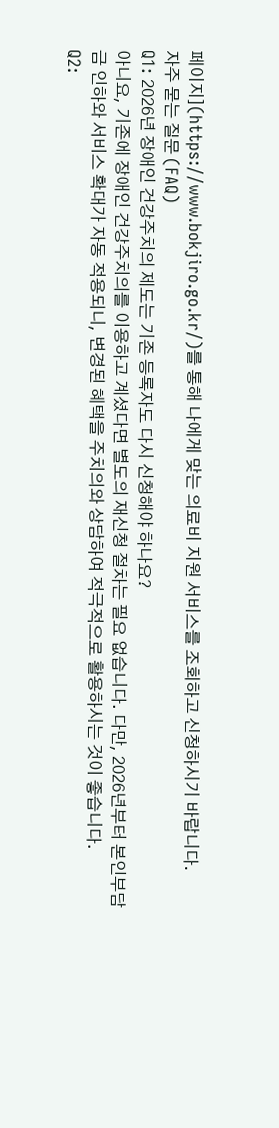페이지](https://www.bokjiro.go.kr/)를 통해 나에게 맞는 의료비 지원 서비스를 조회하고 신청하시기 바랍니다.
자주 묻는 질문 (FAQ)
Q1: 2026년 장애인 건강주치의 제도는 기존 등록자도 다시 신청해야 하나요?
아니요, 기존에 장애인 건강주치의를 이용하고 계셨다면 별도의 재신청 절차는 필요 없습니다. 다만, 2026년부터 본인부담금 인하와 서비스 확대가 자동 적용되니, 변경된 혜택을 주치의와 상담하여 적극적으로 활용하시는 것이 좋습니다.
Q2: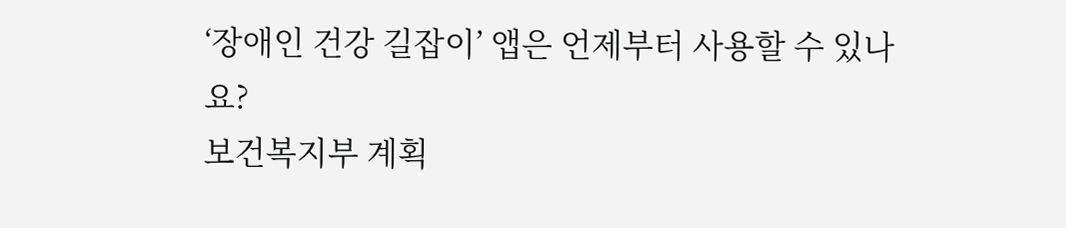‘장애인 건강 길잡이’ 앱은 언제부터 사용할 수 있나요?
보건복지부 계획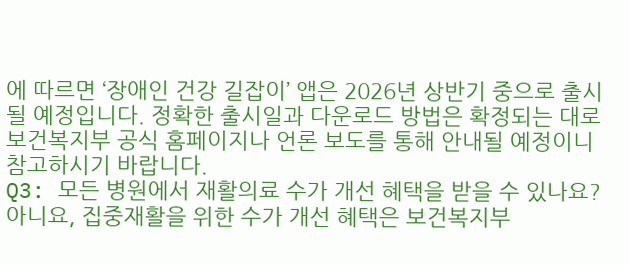에 따르면 ‘장애인 건강 길잡이’ 앱은 2026년 상반기 중으로 출시될 예정입니다. 정확한 출시일과 다운로드 방법은 확정되는 대로 보건복지부 공식 홈페이지나 언론 보도를 통해 안내될 예정이니 참고하시기 바랍니다.
Q3: 모든 병원에서 재활의료 수가 개선 혜택을 받을 수 있나요?
아니요, 집중재활을 위한 수가 개선 혜택은 보건복지부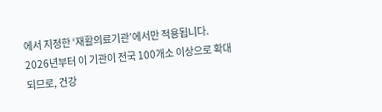에서 지정한 ‘재활의료기관’에서만 적용됩니다. 2026년부터 이 기관이 전국 100개소 이상으로 확대되므로, 건강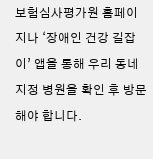보험심사평가원 홈페이지나 ‘장애인 건강 길잡이’ 앱을 통해 우리 동네 지정 병원을 확인 후 방문해야 합니다.